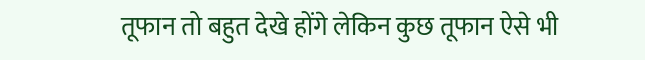तूफान तो बहुत देखे होंगे लेकिन कुछ तूफान ऐसे भी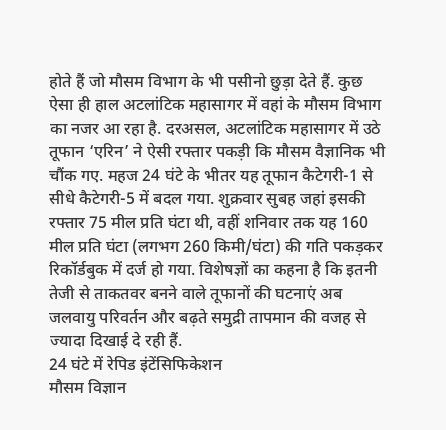होते हैं जो मौसम विभाग के भी पसीनो छुड़ा देते हैं. कुछ ऐसा ही हाल अटलांटिक महासागर में वहां के मौसम विभाग का नजर आ रहा है. दरअसल, अटलांटिक महासागर में उठे तूफान ‘एरिन’ ने ऐसी रफ्तार पकड़ी कि मौसम वैज्ञानिक भी चौंक गए. महज 24 घंटे के भीतर यह तूफान कैटेगरी-1 से सीधे कैटेगरी-5 में बदल गया. शुक्रवार सुबह जहां इसकी रफ्तार 75 मील प्रति घंटा थी, वहीं शनिवार तक यह 160 मील प्रति घंटा (लगभग 260 किमी/घंटा) की गति पकड़कर रिकॉर्डबुक में दर्ज हो गया. विशेषज्ञों का कहना है कि इतनी तेजी से ताकतवर बनने वाले तूफानों की घटनाएं अब जलवायु परिवर्तन और बढ़ते समुद्री तापमान की वजह से ज्यादा दिखाई दे रही हैं.
24 घंटे में रेपिड इंटेंसिफिकेशन
मौसम विज्ञान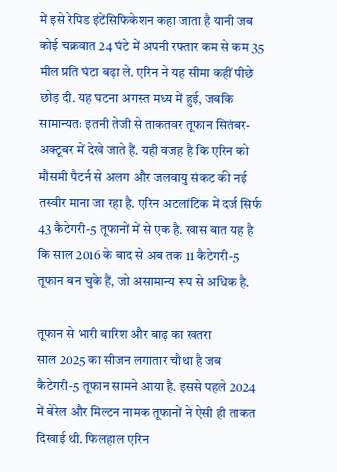में इसे रेपिड इंटेंसिफिकेशन कहा जाता है यानी जब कोई चक्रवात 24 घंटे में अपनी रफ्तार कम से कम 35 मील प्रति घंटा बढ़ा ले. एरिन ने यह सीमा कहीं पीछे छोड़ दी. यह घटना अगस्त मध्य में हुई, जबकि सामान्यतः इतनी तेजी से ताकतवर तूफान सितंबर-अक्टूबर में देखे जाते हैं. यही वजह है कि एरिन को मौसमी पैटर्न से अलग और जलवायु संकट की नई तस्वीर माना जा रहा है. एरिन अटलांटिक में दर्ज सिर्फ 43 कैटेगरी-5 तूफानों में से एक है. खास बात यह है कि साल 2016 के बाद से अब तक 11 कैटेगरी-5 तूफान बन चुके हैं, जो असामान्य रूप से अधिक है.

तूफान से भारी बारिश और बाढ़ का खतरा
साल 2025 का सीजन लगातार चौथा है जब कैटेगरी-5 तूफान सामने आया है. इससे पहले 2024 में बेरेल और मिल्टन नामक तूफानों ने ऐसी ही ताकत दिखाई थी. फिलहाल एरिन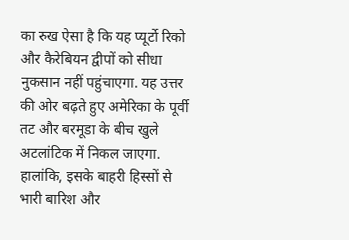का रुख ऐसा है कि यह प्यूर्टो रिको और कैरेबियन द्वीपों को सीधा नुकसान नहीं पहुंचाएगा. यह उत्तर की ओर बढ़ते हुए अमेरिका के पूर्वी तट और बरमूडा के बीच खुले अटलांटिक में निकल जाएगा. हालांकि, इसके बाहरी हिस्सों से भारी बारिश और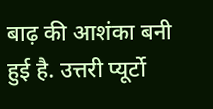बाढ़ की आशंका बनी हुई है. उत्तरी प्यूर्टो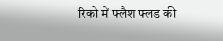रिको में फ्लैश फ्लड की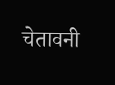चेतावनी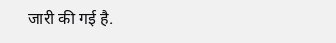जारी की गई है.